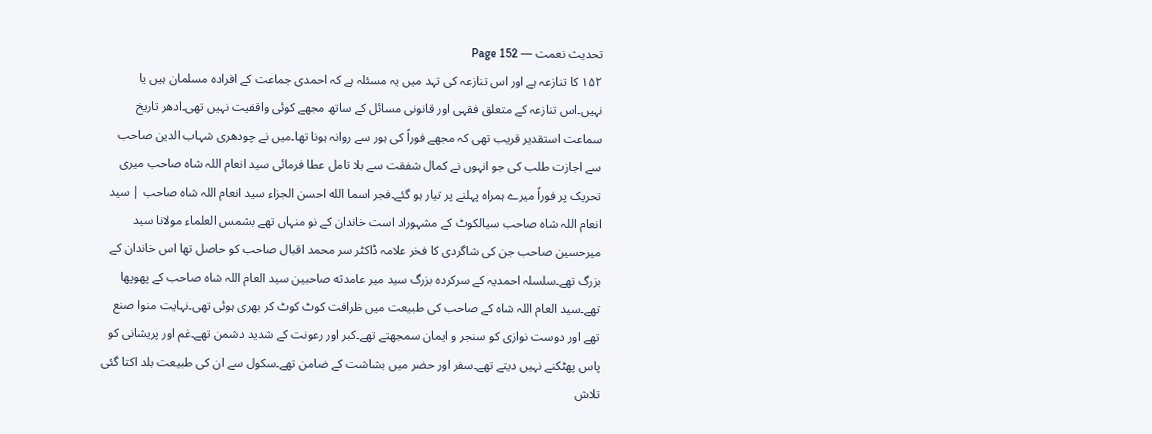تحدیث نعمت — Page 152
۱۵۲ کا تنازعہ ہے اور اس تنازعہ کی تہد میں یہ مسئلہ ہے کہ احمدی جماعت کے افرادہ مسلمان ہیں یا نہیں۔اس تنازعہ کے متعلق فقہی اور قانونی مسائل کے ساتھ مجھے کوئی واقفیت نہیں تھی۔ادھر تاریخ سماعت استقدیر قریب تھی کہ مجھے فوراً کی ہور سے روانہ ہونا تھا۔میں نے چودھری شہاب الدین صاحب سے اجازت طلب کی جو انہوں نے کمال شفقت سے بلا تامل عطا فرمائی سید انعام اللہ شاہ صاحب میری تحریک پر فوراً میرے ہمراہ پہلنے پر تیار ہو گئے۔فجر اسما الله احسن الجزاء سید انعام اللہ شاہ صاحب | سید انعام اللہ شاہ صاحب سیالکوٹ کے مشہوراد است خاندان کے نو منہاں تھے بشمس العلماء مولانا سید میرحسین صاحب جن کی شاگردی کا فخر علامہ ڈاکٹر سر محمد اقبال صاحب کو حاصل تھا اس خاندان کے بزرگ تھے۔سلسلہ احمدیہ کے سرکردہ بزرگ سید میر عامدثه صاحبین سید العام اللہ شاہ صاحب کے پھوپھا تھے۔سید العام اللہ شاہ کے صاحب کی طبیعت میں ظرافت کوٹ کوٹ کر بھری ہوئی تھی۔نہایت منوا صنع تھے اور دوست نوازی کو سنجر و ایمان سمجھتے تھے۔کبر اور رعونت کے شدید دشمن تھے۔غم اور پریشانی کو پاس پھٹکنے نہیں دیتے تھے۔سفر اور حضر میں بشاشت کے ضامن تھے۔سکول سے ان کی طبیعت بلد اکتا گئی تلاش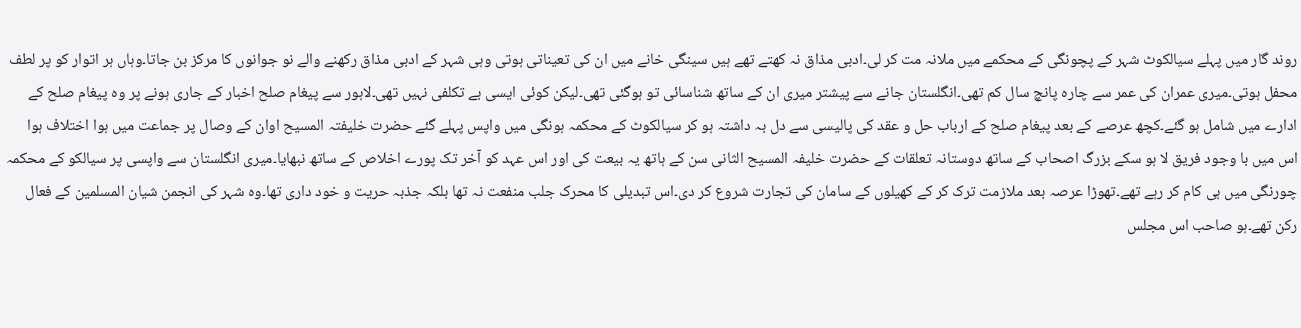روند گار میں پہلے سیالکوٹ شہر کے پچونگی کے محکمے میں ملانہ مت کر لی۔ادبی مذاق نہ کھتے تھے ہیں سینگی خانے میں ان کی تعیناتی ہوتی وہی شہر کے ادبی مذاق رکھنے والے نو جوانوں کا مرکز بن جاتا۔وہاں ہر اتوار کو پر لطف محفل ہوتی۔میری عمران کی عمر سے چارہ پانچ سال کم تھی۔انگلستان جانے سے پیشتر میری ان کے ساتھ شناسائی تو ہوگئی تھی۔لیکن کوئی ایسی بے تکلفی نہیں تھی۔لاہور سے پیغام صلح اخبار کے جاری ہونے پر وہ پیغام صلح کے ادارے میں شامل ہو گئے۔کچھ عرصے کے بعد پیغام صلح کے ارباب حل و عقد کی پالیسی سے دل بہ داشتہ ہو کر سیالکوٹ کے محکمہ ہونگی میں واپس پہلے گئے حضرت خلیفتہ المسیح اوان کے وصال پر جماعت میں ہوا اختلاف ہوا اس میں با وجود فریق لا ہو سکے بزرگ اصحاب کے ساتھ دوستانہ تعلقات کے حضرت خلیفہ المسیح الثانی سن کے ہاتھ یہ بیعت کی اور اس عہد کو آخر تک پورے اخلاص کے ساتھ نبھایا۔میری انگلستان سے واپسی پر سیالکو کے محکمہ چورنگی میں ہی کام کر رہے تھے۔تھوڑا عرصہ بعد ملازمت ترک کر کے کھیلوں کے سامان کی تجارت شروع کر دی۔اس تبدیلی کا محرک جلب منفعت نہ تھا بلکہ جذبہ حریت و خود داری تھا۔وہ شہر کی انجمن شیان المسلمین کے فعال رکن تھے۔ہو صاحب اس مجلس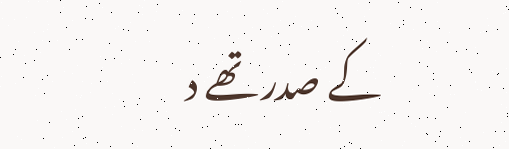کے صدر تھے د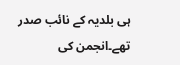ہی بلدیہ کے نائب صدر تھے۔انجمن کی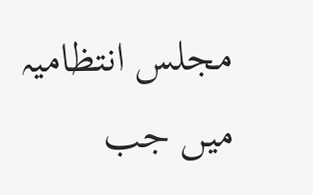مجلس انتظامیہ میں جب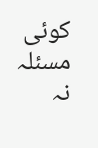کوئی مسئلہ نہ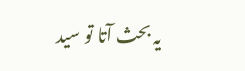یہ بحث آتا تو سید